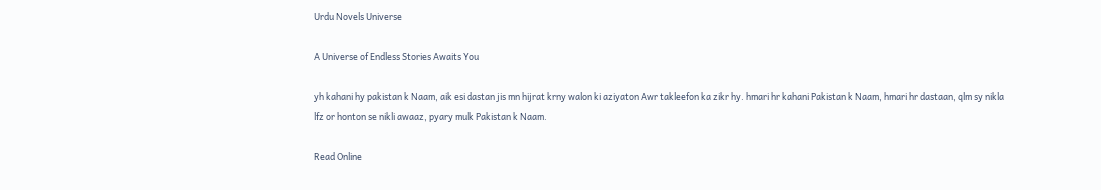Urdu Novels Universe

A Universe of Endless Stories Awaits You

yh kahani hy pakistan k Naam, aik esi dastan jis mn hijrat krny walon ki aziyaton Awr takleefon ka zikr hy. hmari hr kahani Pakistan k Naam, hmari hr dastaan, qlm sy nikla lfz or honton se nikli awaaz, pyary mulk Pakistan k Naam.

Read Online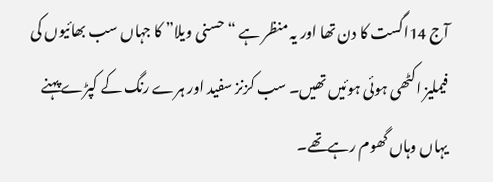آج 14اگست کا دن تھا اور یہ منظر ہے “حسنی ویلا” کا جہاں سب بھائیوں کی فیملیز اکٹھی ہوئی ہوئیں تھیں۔ سب کزنز سفید اور ہرے رنگ کے کپڑے پہنے یہاں وہاں گھوم رہےتھے۔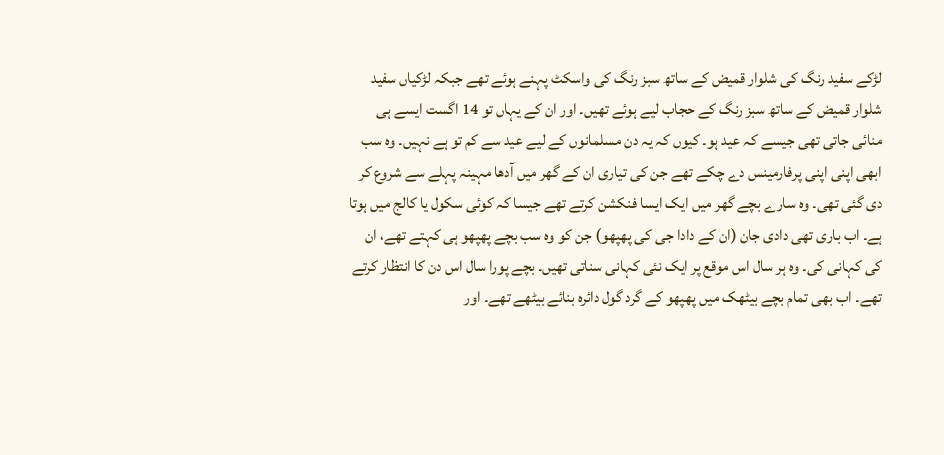لڑکے سفید رنگ کی شلوار قمیض کے ساتھ سبز رنگ کی واسکٹ پہنے ہوئے تھے جبکہ لڑکیاں سفید شلوار قمیض کے ساتھ سبز رنگ کے حجاب لیے ہوئے تھیں۔ اور ان کے یہاں تو 14 اگست ایسے ہی منائی جاتی تھی جیسے کہ عید ہو۔ کیوں کہ یہ دن مسلمانوں کے لیے عید سے کم تو ہے نہیں۔ وہ سب ابھی اپنی اپنی پرفارمینس دے چکے تھے جن کی تیاری ان کے گھر میں آدھا مہینہ پہلے سے شروع کر دی گئی تھی۔ وہ سارے بچے گھر میں ایک ایسا فنکشن کرتے تھے جیسا کہ کوئی سکول یا کالج میں ہوتا ہے۔ اب باری تھی دادی جان (ان کے دادا جی کی پھپھو) جن کو وہ سب بچے پھپھو ہی کہتے تھے، ان کی کہانی کی۔ وہ ہر سال اس موقع پر ایک نئی کہانی سناتی تھیں۔ بچے پورا سال اس دن کا انتظار کرتے تھے۔ اب بھی تمام بچے بیٹھک میں پھپھو کے گرد گول دائرہ بنائے بیٹھے تھے۔ اور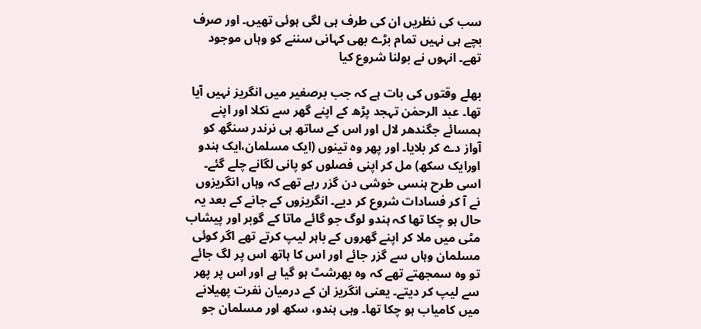سب کی نظریں ان کی طرف ہی لگی ہوئی تھیں۔ اور صرف بچے ہی نہیں تمام بڑے بھی کہانی سننے کو وہاں موجود تھے۔ انہوں نے بولنا شروع کیا

بھلے وقتوں کی بات ہے کہ جب برصغیر میں انگریز نہیں آیا تھا۔ عبد الرحمٰن تہجد پڑھ کے اپنے گھر سے نکلا اور اپنے ہمسائے جگندھر لال اور اس کے ساتھ ہی نرندر سنگھ کو آواز دے کر بلایا۔ اور پھر وہ تینوں (ایک مسلمان،ایک ہندو اورایک سکھ) مل کر اپنی فصلوں کو پانی لگانے چلے گئے۔ اسی طرح ہنسی خوشی دن گزر رہے تھے کہ وہاں انگریزوں نے آ کر فسادات شروع کر دیے۔ انگریزوں کے جانے کے بعد یہ حال ہو چکا تھا کہ ہندو لوگ جو گائے ماتا کے گوبر اور پیشاب مٹی میں ملا کر اپنے گھروں کے باہر لیپ کرتے تھے اگر کوئی مسلمان وہاں سے گزر جائے اور اس کا ہاتھ اس پر لگ جائے تو وہ سمجھتے تھے کہ وہ بھرشٹ ہو گیا ہے اور اس پر پھر سے لیپ کر دیتے۔ یعنی انگریز ان کے درمیان نفرت پھیلانے میں کامیاب ہو چکا تھا۔ وہی ہندو، سکھ اور مسلمان جو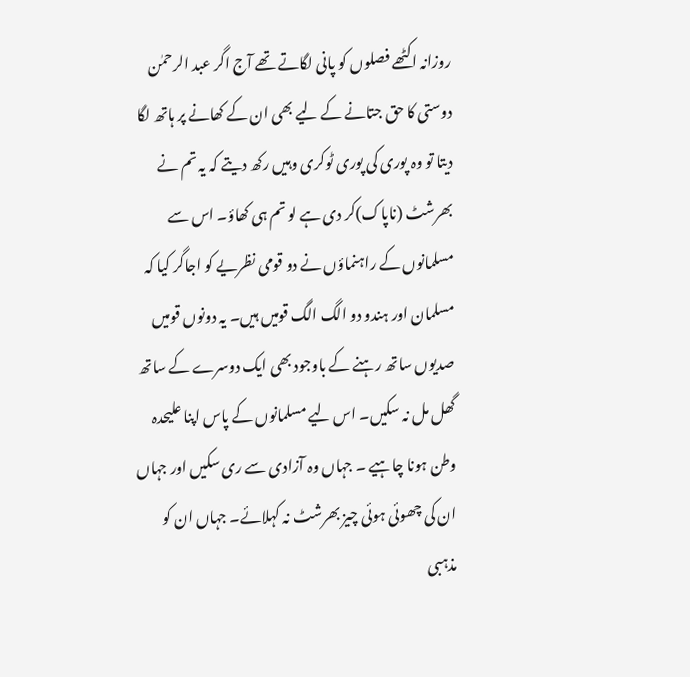روزانہ اکٹھے فصلوں کو پانی لگاتے تھے آج اگر عبد الرحمٰن دوستی کا حق جتانے کے لیے بھی ان کے کھانے پر ہاتھ لگا دیتا تو وہ پوری کی پوری ٹوکری وہیں رکھ دیتے کہ یہ تم نے بھرشٹ (ناپاک)کر دی ہے لو تم ہی کھاؤ۔ اس سے مسلمانوں کے راہنماؤں نے دو قومی نظریے کو اجاگر کیا کہ مسلمان اور ہندو دو الگ الگ قومیں ہیں۔ یہ دونوں قومیں صدیوں ساتھ رہنے کے باوجود بھی ایک دوسرے کے ساتھ گھل مل نہ سکیں۔ اس لیے مسلمانوں کے پاس اپنا علیحدہ وطن ہونا چاہیے ۔ جہاں وہ آزادی سے ری سکیں اور جہاں ان کی چھوئی ہوئی چیز بھرشٹ نہ کہلائے۔ جہاں ان کو مذہبی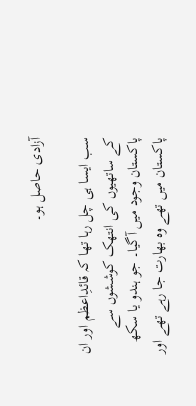آزادی حاصل ہو۔

سب ایسا ہی چل رہا تھا کہ قائدِاعظم اور ان کے ساتھیوں کی انتھک کوششوں سے پاکستان وجود میں آگیا۔ جو ہندو یا سکھ پاکستان میں تھے وہ بھارت جا رہے تھے اور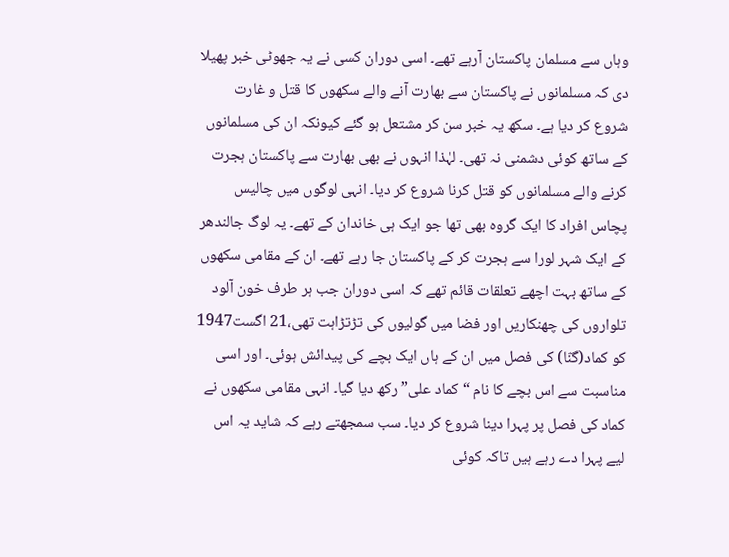وہاں سے مسلمان پاکستان آرہے تھے۔ اسی دوران کسی نے یہ جھوٹی خبر پھیلا دی کہ مسلمانوں نے پاکستان سے بھارت آنے والے سکھوں کا قتل و غارت شروع کر دیا ہے۔ سکھ یہ خبر سن کر مشتعل ہو گئے کیونکہ ان کی مسلمانوں کے ساتھ کوئی دشمنی نہ تھی۔ لہٰذا انہوں نے بھی بھارت سے پاکستان ہجرت کرنے والے مسلمانوں کو قتل کرنا شروع کر دیا۔ انہی لوگوں میں چالیس پچاس افراد کا ایک گروہ بھی تھا جو ایک ہی خاندان کے تھے۔ یہ لوگ جالندھر کے ایک شہر لورا سے ہجرت کر کے پاکستان جا رہے تھے۔ ان کے مقامی سکھوں کے ساتھ بہت اچھے تعلقات قائم تھے کہ اسی دوران جب ہر طرف خون آلود تلواروں کی چھنکاریں اور فضا میں گولیوں کی تڑتڑاہت تھی،21 اگست1947 کو کماد(گنّا) کی فصل میں ان کے ہاں ایک بچے کی پیدائش ہوئی۔ اور اسی مناسبت سے اس بچے کا نام “کماد علی” رکھ دیا گیا۔ انہی مقامی سکھوں نے کماد کی فصل پر پہرا دینا شروع کر دیا۔ سب سمجھتے رہے کہ شاید یہ اس لیے پہرا دے رہے ہیں تاکہ کوئی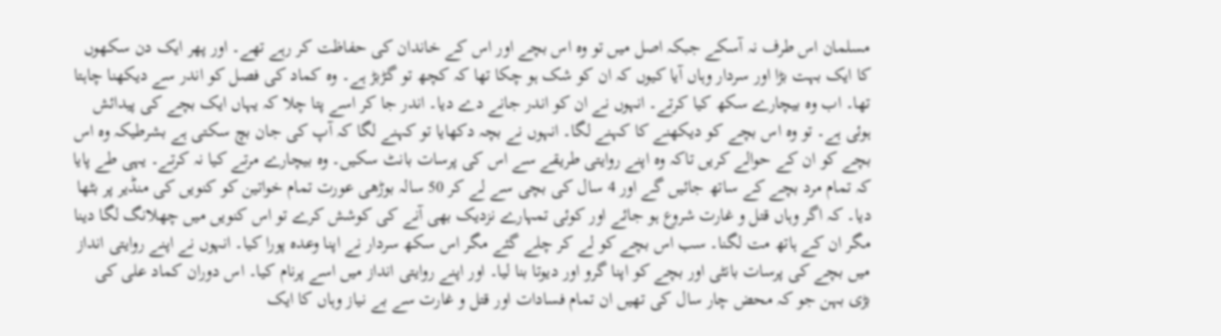مسلمان اس طرف نہ آسکے جبکہ اصل میں تو وہ اس بچے اور اس کے خاندان کی حفاظت کر رہے تھے۔ اور پھر ایک دن سکھوں کا ایک بہت بڑا اور سردار وہاں آیا کیوں کہ ان کو شک ہو چکا تھا کہ کچھ تو گڑبڑ ہے۔ وہ کماد کی فصل کو اندر سے دیکھنا چاہتا تھا۔ اب وہ بیچارے سکھ کیا کرتے۔ انہوں نے ان کو اندر جانے دے دیا۔ اندر جا کر اسے پتا چلا کہ یہاں ایک بچے کی پیدائش ہوئی ہے۔ تو وہ اس بچے کو دیکھنے کا کہنے لگا۔ انہوں نے بچہ دکھایا تو کہنے لگا کہ آپ کی جان بچ سکتی ہے بشرطیکہ وہ اس بچے کو ان کے حوالے کریں تاکہ وہ اپنے روایتی طریقے سے اس کی پرسات بانٹ سکیں۔ وہ بیچارے مرتے کیا نہ کرتے۔ یہی طے پایا کہ تمام مرد بچے کے ساتھ جائیں گے اور 4 سال کی بچی سے لے کر 50 سالہ بوڑھی عورت تمام خواتین کو کنویں کی منڈیر پر بٹھا دیا۔ کہ اگر وہاں قتل و غارت شروع ہو جائے اور کوئی تمہارے نزدیک بھی آنے کی کوشش کرے تو اس کنویں میں چھلانگ لگا دینا مگر ان کے ہاتھ مت لگنا۔ سب اس بچے کو لے کر چلے گئے مگر اس سکھ سردار نے اپنا وعدہ پورا کیا۔ انہوں نے اپنے روایتی انداز میں بچے کی پرسات بانٹی اور بچے کو اپنا گرو اور دیوتا بنا لیا۔ اور اپنے روایتی انداز میں اسے پرنام کیا۔ اس دوران کماد علی کی بڑی بہن جو کہ محض چار سال کی تھیں ان تمام فسادات اور قتل و غارت سے بے نیاز وہاں کا ایک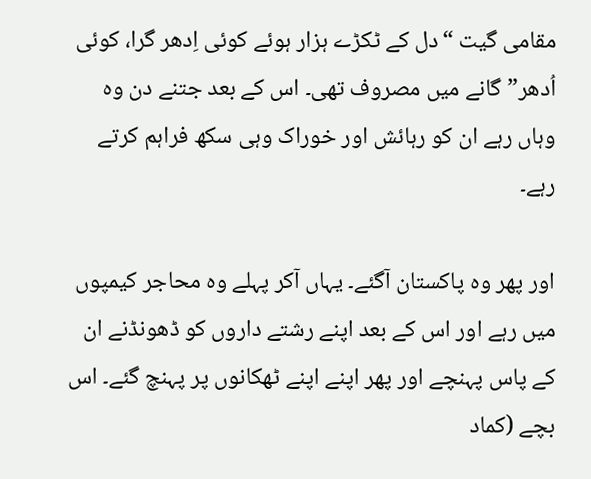مقامی گیت “دل کے ٹکڑے ہزار ہوئے کوئی اِدھر گرا، کوئی اُدھر”گانے میں مصروف تھی۔ اس کے بعد جتنے دن وہ وہاں رہے ان کو رہائش اور خوراک وہی سکھ فراہم کرتے رہے۔

اور پھر وہ پاکستان آگئے۔ یہاں آکر پہلے وہ محاجر کیمپوں میں رہے اور اس کے بعد اپنے رشتے داروں کو ڈھونڈنے ان کے پاس پہنچے اور پھر اپنے اپنے ٹھکانوں پر پہنچ گئے۔ اس بچے (کماد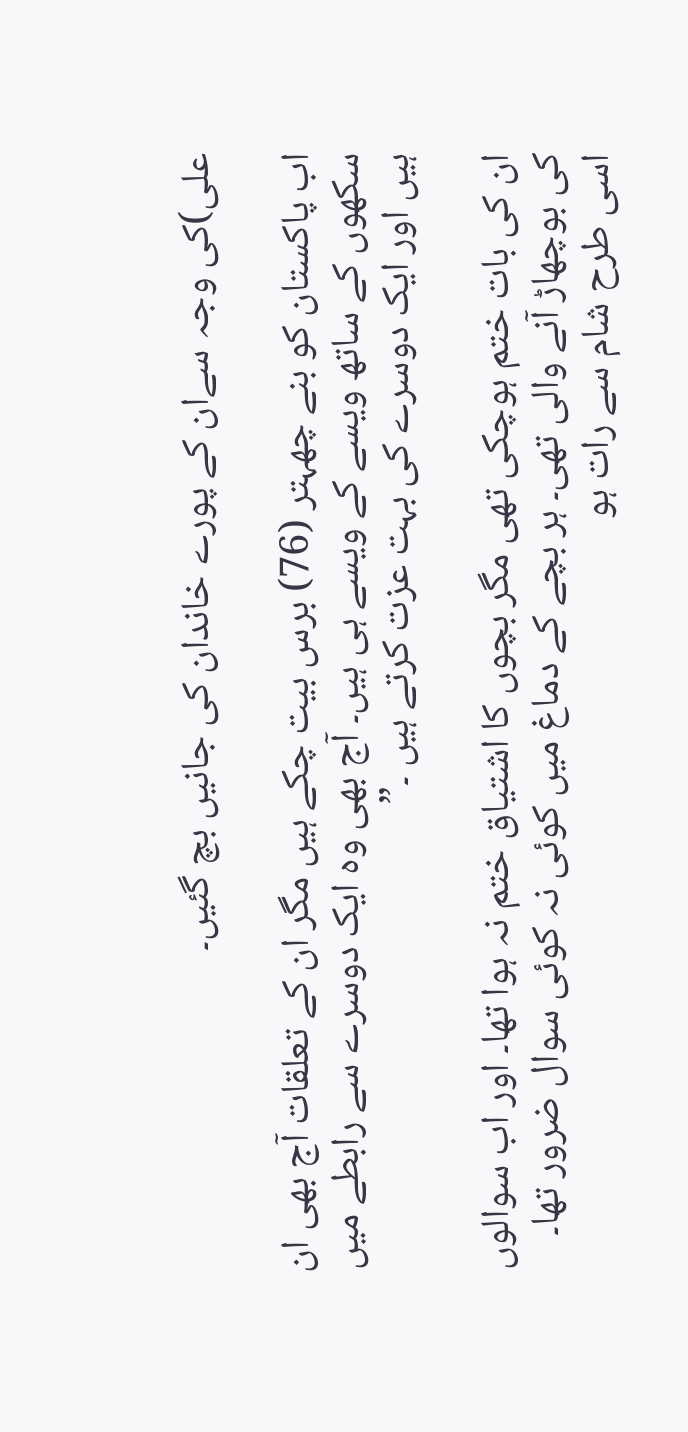علی)کی وجہ سےان کے پورے خاندان کی جانیں بچ گئیں۔

اب پاکستان کو بنے چھہتر (76) برس بیت چکے ہیں مگر ان کے تعلقات آج بھی ان سکھوں کے ساتھ ویسے کے ویسے ہی ہیں۔ آج بھی وہ ایک دوسرے سے رابطے میں ہیں اور ایک دوسرے کی بہت عزت کرتے ہیں ۔”

ان کی بات ختم ہوچکی تھی مگر بچوں کا اشتیاق ختم نہ ہوا تھا۔ اور اب سوالوں کی بوچھاڑ آنے والی تھی۔ ہر بچے کے دماغ میں کوئی نہ کوئی سوال ضرور تھا۔ اسی طرح شام سے رات ہو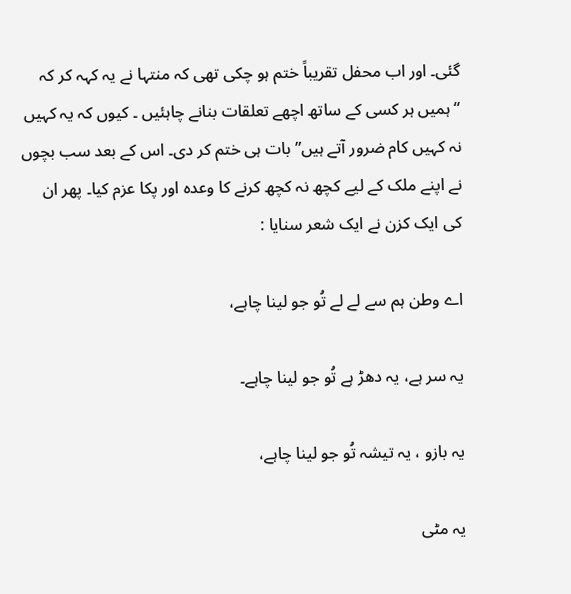گئی۔ اور اب محفل تقریباً ختم ہو چکی تھی کہ منتہا نے یہ کہہ کر کہ “ہمیں ہر کسی کے ساتھ اچھے تعلقات بنانے چاہئیں ۔ کیوں کہ یہ کہیں نہ کہیں کام ضرور آتے ہیں” بات ہی ختم کر دی۔ اس کے بعد سب بچوں نے اپنے ملک کے لیے کچھ نہ کچھ کرنے کا وعدہ اور پکا عزم کیا۔ پھر ان کی ایک کزن نے ایک شعر سنایا :

اے وطن ہم سے لے لے تُو جو لینا چاہے،

یہ سر ہے، یہ دھڑ ہے تُو جو لینا چاہے۔

یہ بازو ، یہ تیشہ تُو جو لینا چاہے،

یہ مٹی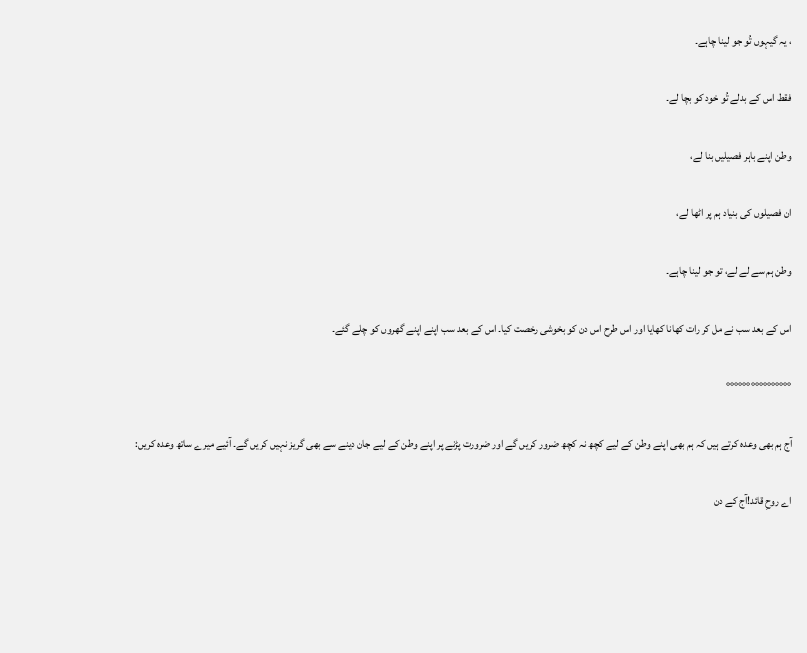، یہ گیہوں تُو جو لینا چاہے۔

فقط اس کے بدلے تُو خود کو بچا لے۔

وطن اپنے باہر فصیلیں بنا لے،

ان فصیلوں کی بنیاد ہم پر اٹھا لے،

وطن ہم سے لے لے، تو جو لینا چاہے۔

اس کے بعد سب نے مل کر رات کھانا کھایا اور اس طرح اس دن کو بخوشی رخصت کیا۔ اس کے بعد سب اپنے اپنے گھروں کو چلے گئے۔

°°°°°°°°°°°°°°°°

آج ہم بھی وعدہ کرتے ہیں کہ ہم بھی اپنے وطن کے لیے کچھ نہ کچھ ضرور کریں گے اور ضرورت پڑنے پر اپنے وطن کے لیے جان دینے سے بھی گریز نہیں کریں گے۔ آئیے میرے ساتھ وعدہ کریں:

اے روحِ قائد!آج کے دن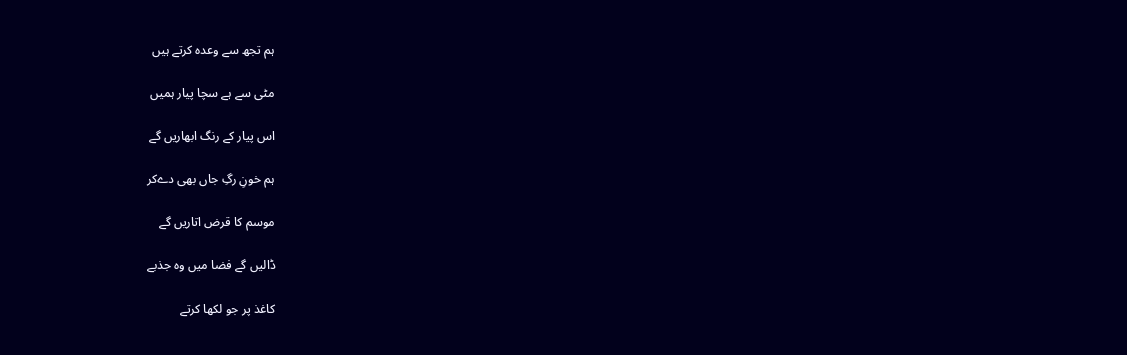ہم تجھ سے وعدہ کرتے ہیں

مٹی سے ہے سچا پیار ہمیں

اس پیار کے رنگ ابھاریں گے

ہم خونِ رگِ جاں بھی دےکر

موسم کا قرض اتاریں گے

ڈالیں گے فضا میں وہ جذبے

کاغذ پر جو لکھا کرتے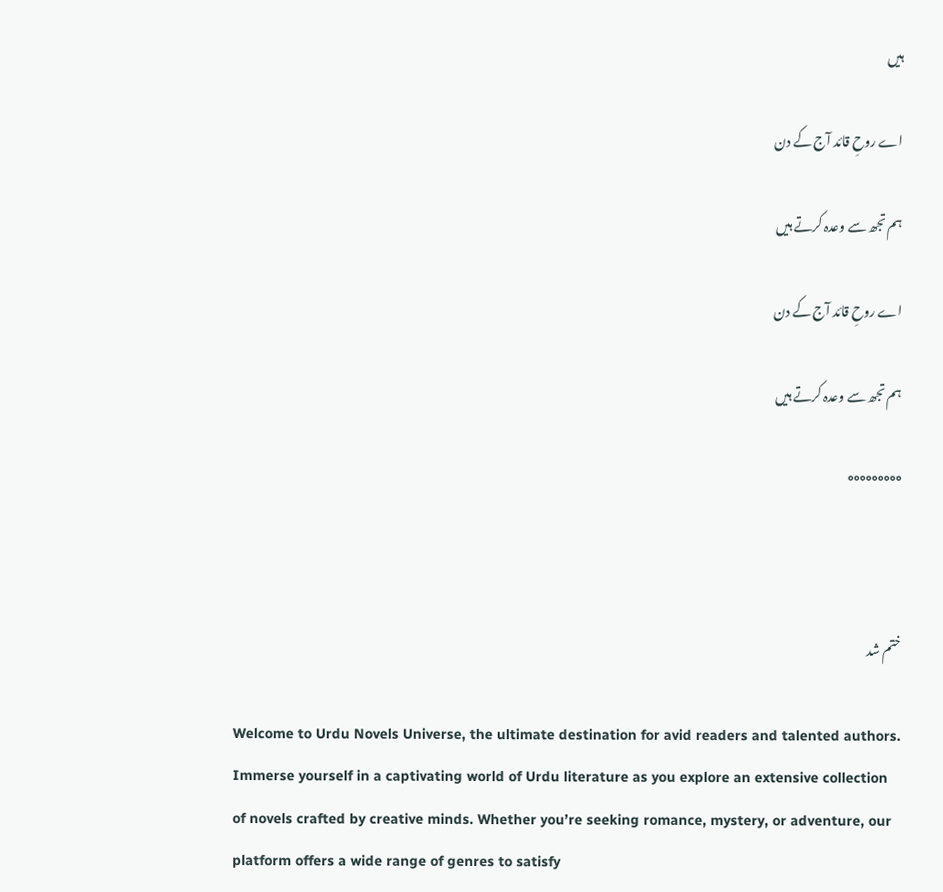ہیں

اے روحِ قائد آج کے دن

ہم تجھ سے وعدہ کرتے ہیں

اے روحِ قائد آج کے دن

ہم تجھ سے وعدہ کرتے ہیں

°°°°°°°°°



ختم شد

Welcome to Urdu Novels Universe, the ultimate destination for avid readers and talented authors. Immerse yourself in a captivating world of Urdu literature as you explore an extensive collection of novels crafted by creative minds. Whether you’re seeking romance, mystery, or adventure, our platform offers a wide range of genres to satisfy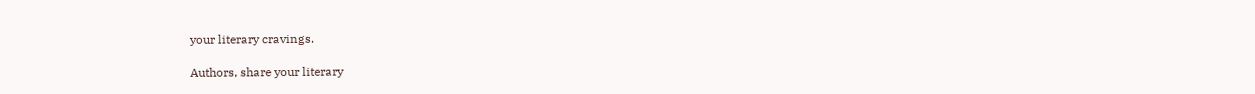your literary cravings.

Authors, share your literary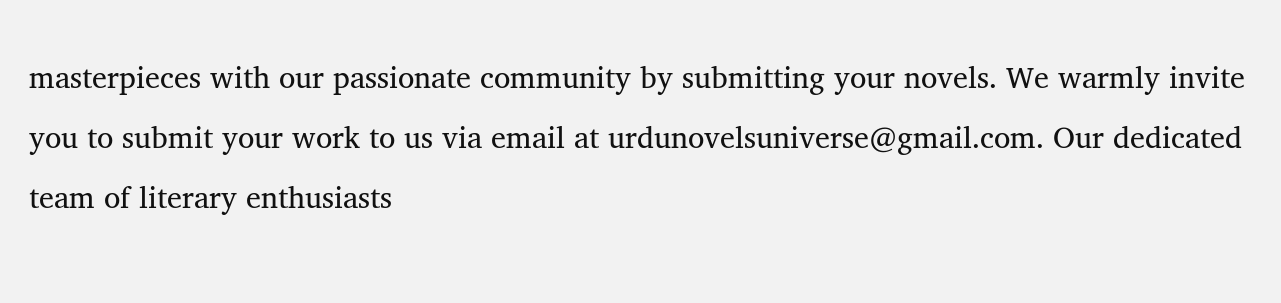masterpieces with our passionate community by submitting your novels. We warmly invite you to submit your work to us via email at urdunovelsuniverse@gmail.com. Our dedicated team of literary enthusiasts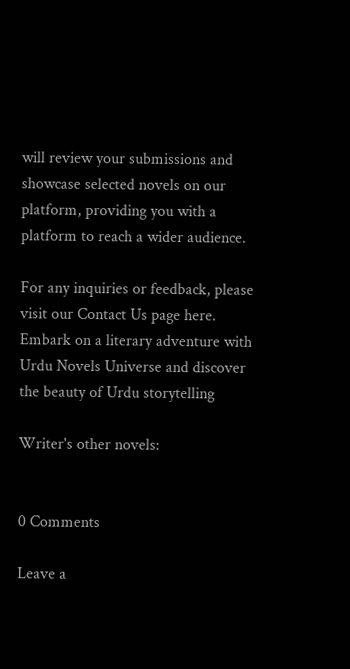will review your submissions and showcase selected novels on our platform, providing you with a platform to reach a wider audience.

For any inquiries or feedback, please visit our Contact Us page here. Embark on a literary adventure with Urdu Novels Universe and discover the beauty of Urdu storytelling

Writer's other novels:


0 Comments

Leave a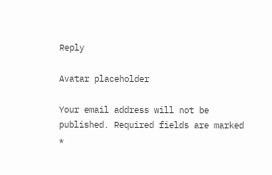Reply

Avatar placeholder

Your email address will not be published. Required fields are marked *